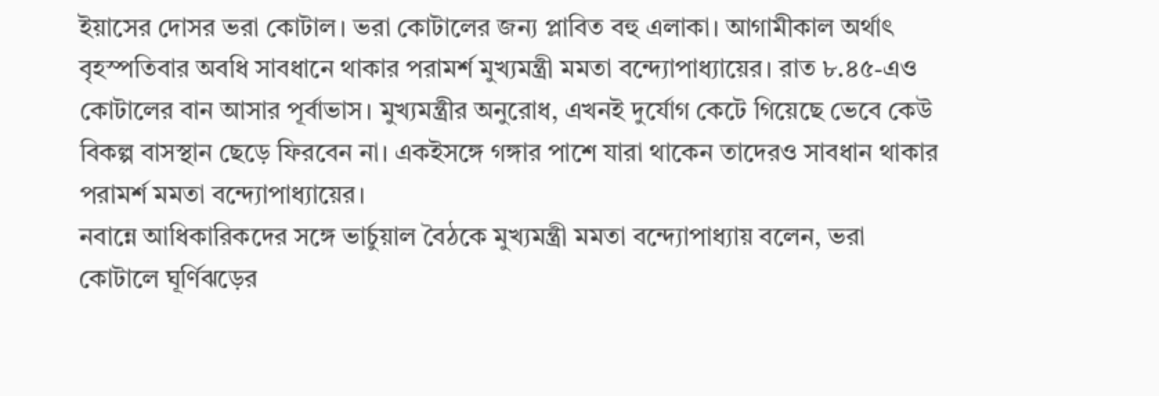ইয়াসের দোসর ভরা কোটাল। ভরা কোটালের জন্য প্লাবিত বহু এলাকা। আগামীকাল অর্থাৎ বৃহস্পতিবার অবধি সাবধানে থাকার পরামর্শ মুখ্যমন্ত্রী মমতা বন্দ্যোপাধ্যায়ের। রাত ৮.৪৫-এও কোটালের বান আসার পূর্বাভাস। মুখ্যমন্ত্রীর অনুরোধ, এখনই দুর্যোগ কেটে গিয়েছে ভেবে কেউ বিকল্প বাসস্থান ছেড়ে ফিরবেন না। একইসঙ্গে গঙ্গার পাশে যারা থাকেন তাদেরও সাবধান থাকার পরামর্শ মমতা বন্দ্যোপাধ্যায়ের।
নবান্নে আধিকারিকদের সঙ্গে ভার্চুয়াল বৈঠকে মুখ্যমন্ত্রী মমতা বন্দ্যোপাধ্যায় বলেন, ভরা কোটালে ঘূর্ণিঝড়ের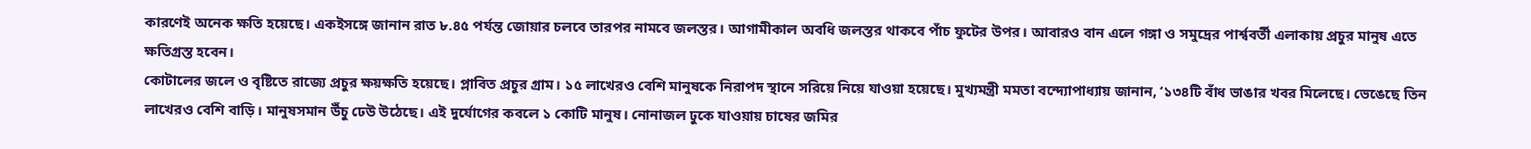কারণেই অনেক ক্ষতি হয়েছে। একইসঙ্গে জানান রাত ৮.৪৫ পর্যন্ত জোয়ার চলবে তারপর নামবে জলস্তর। আগামীকাল অবধি জলস্তর থাকবে পাঁচ ফুটের উপর। আবারও বান এলে গঙ্গা ও সমুদ্রের পার্শ্ববর্তী এলাকায় প্রচুর মানুষ এতে ক্ষতিগ্রস্ত হবেন।
কোটালের জলে ও বৃষ্টিতে রাজ্যে প্রচুর ক্ষয়ক্ষতি হয়েছে। প্লাবিত প্রচুর গ্রাম। ১৫ লাখেরও বেশি মানুষকে নিরাপদ স্থানে সরিয়ে নিয়ে যাওয়া হয়েছে। মুখ্যমন্ত্রী মমতা বন্দ্যোপাধ্যায় জানান, ‘১৩৪টি বাঁধ ভাঙার খবর মিলেছে। ভেঙেছে তিন লাখেরও বেশি বাড়ি। মানুষসমান উঁচু ঢেউ উঠেছে। এই দুর্যোগের কবলে ১ কোটি মানুষ। নোনাজল ঢুকে যাওয়ায় চাষের জমির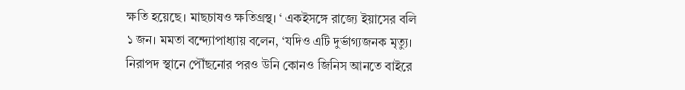ক্ষতি হয়েছে। মাছচাষও ক্ষতিগ্রস্থ। ‘ একইসঙ্গে রাজ্যে ইয়াসের বলি ১ জন। মমতা বন্দ্যোপাধ্যায় বলেন, ‘যদিও এটি দুর্ভাগ্যজনক মৃত্যু। নিরাপদ স্থানে পৌঁছনোর পরও উনি কোনও জিনিস আনতে বাইরে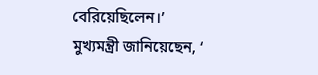বেরিয়েছিলেন।’
মুখ্যমন্ত্রী জানিয়েছেন, ‘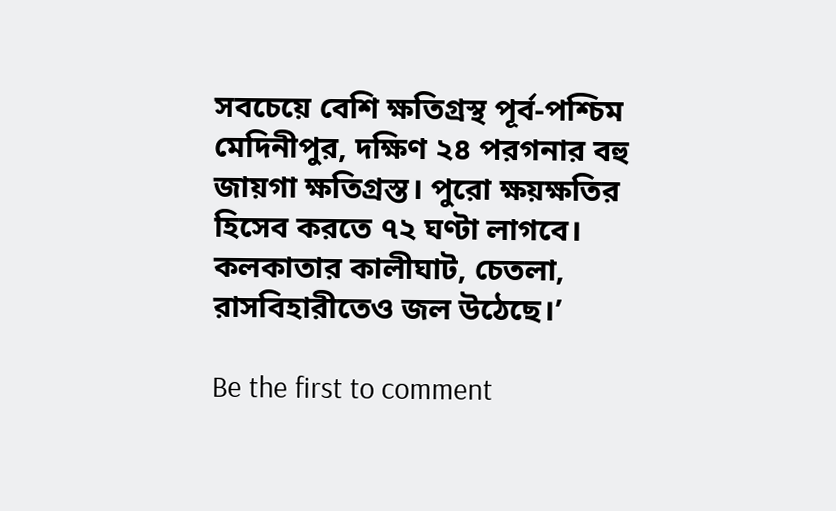সবচেয়ে বেশি ক্ষতিগ্রস্থ পূর্ব-পশ্চিম মেদিনীপুর, দক্ষিণ ২৪ পরগনার বহু জায়গা ক্ষতিগ্রস্ত। পুরো ক্ষয়ক্ষতির হিসেব করতে ৭২ ঘণ্টা লাগবে। কলকাতার কালীঘাট, চেতলা, রাসবিহারীতেও জল উঠেছে।’

Be the first to comment